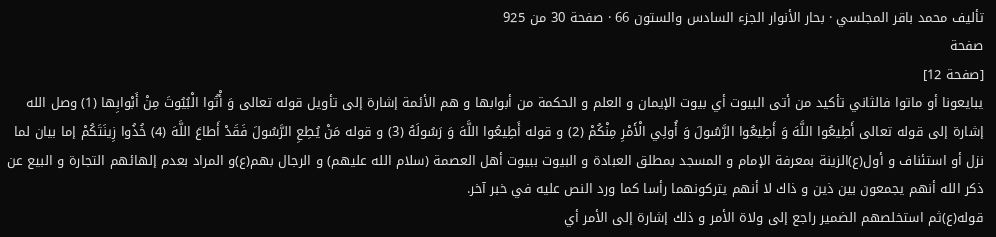تأليف محمد باقر المجلسي · بحار الأنوار الجزء السادس والستون 66 · صفحة 30 من 925
صفحة
[صفحة 12]
يبايعونا أو ماتوا فالثاني تأكيد من أتى البيوت أي بيوت الإيمان و العلم و الحكمة من أبوابها و هم الأئمة إشارة إلى تأويل قوله تعالى وَ أْتُوا الْبُيُوتَ مِنْ أَبْوابِها (1) وصل الله إشارة إلى قوله تعالى أَطِيعُوا اللَّهَ وَ أَطِيعُوا الرَّسُولَ وَ أُولِي الْأَمْرِ مِنْكُمْ (2) و قوله أَطِيعُوا اللَّهَ وَ رَسُولَهُ (3) و قوله مَنْ يُطِعِ الرَّسُولَ فَقَدْ أَطاعَ اللَّهَ (4) خُذُوا زِينَتَكُمْ إما بيان لما نزل أو استئناف و أول(ع)الزينة بمعرفة الإمام و المسجد بمطلق العبادة و البيوت ببيوت أهل العصمة (سلام الله عليهم) و الرجال بهم(ع)و المراد بعدم إلهائهم التجارة و البيع عن ذكر الله أنهم يجمعون بين ذين و ذاك لا أنهم يتركونهما رأسا كما ورد النص عليه في خبر آخر.
قوله(ع)ثم استخلصهم الضمير راجع إلى ولاة الأمر و ذلك إشارة إلى الأمر أي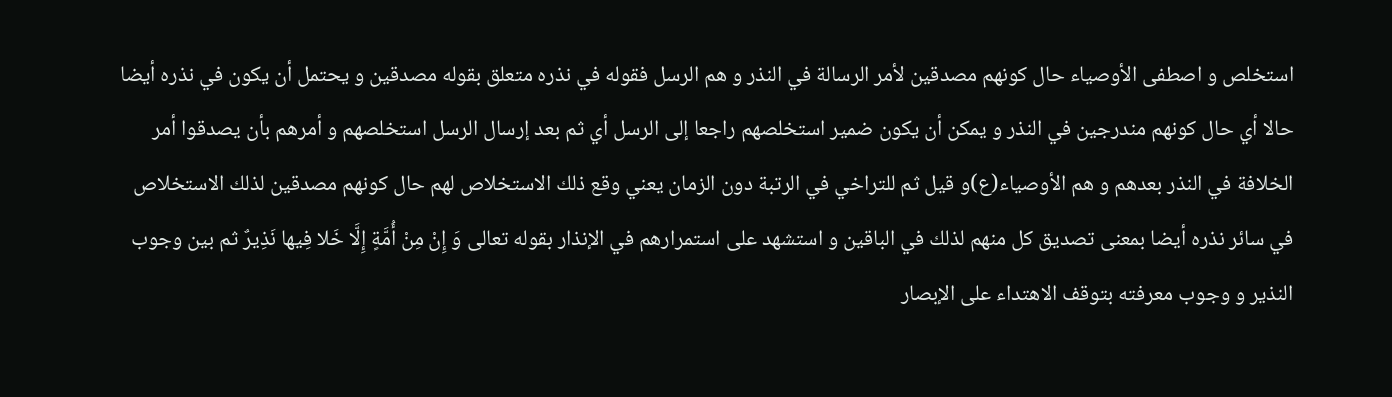استخلص و اصطفى الأوصياء حال كونهم مصدقين لأمر الرسالة في النذر و هم الرسل فقوله في نذره متعلق بقوله مصدقين و يحتمل أن يكون في نذره أيضا حالا أي حال كونهم مندرجين في النذر و يمكن أن يكون ضمير استخلصهم راجعا إلى الرسل أي ثم بعد إرسال الرسل استخلصهم و أمرهم بأن يصدقوا أمر الخلافة في النذر بعدهم و هم الأوصياء(ع)و قيل ثم للتراخي في الرتبة دون الزمان يعني وقع ذلك الاستخلاص لهم حال كونهم مصدقين لذلك الاستخلاص في سائر نذره أيضا بمعنى تصديق كل منهم لذلك في الباقين و استشهد على استمرارهم في الإنذار بقوله تعالى وَ إِنْ مِنْ أُمَّةٍ إِلَّا خَلا فِيها نَذِيرٌ ثم بين وجوب النذير و وجوب معرفته بتوقف الاهتداء على الإبصار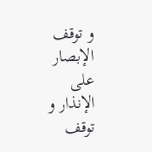و توقف الإبصار على الإنذار و توقف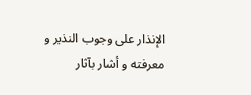الإنذار على وجوب النذير و معرفته و أشار بآثار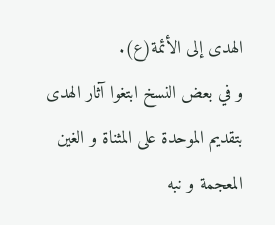الهدى إلى الأئمة(ع).
و في بعض النسخ ابتغوا آثار الهدى بتقديم الموحدة على المثناة و الغين المعجمة و نبه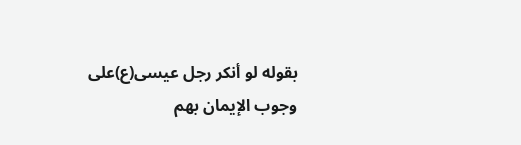بقوله لو أنكر رجل عيسى(ع)على وجوب الإيمان بهم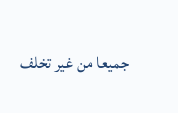جميعا من غير تخلف